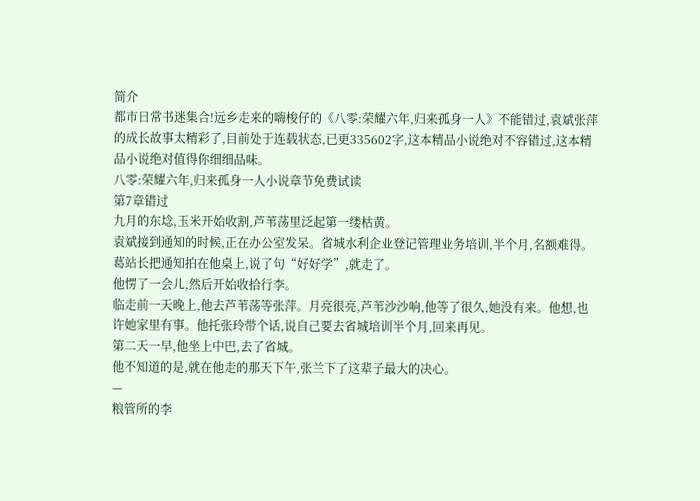简介
都市日常书迷集合!远乡走来的嗨梭仔的《八零:荣耀六年,归来孤身一人》不能错过,袁斌张萍的成长故事太精彩了,目前处于连载状态,已更335602字,这本精品小说绝对不容错过,这本精品小说绝对值得你细细品味。
八零:荣耀六年,归来孤身一人小说章节免费试读
第7章错过
九月的东埝,玉米开始收割,芦苇荡里泛起第一缕枯黄。
袁斌接到通知的时候,正在办公室发呆。省城水利企业登记管理业务培训,半个月,名额难得。葛站长把通知拍在他桌上,说了句“好好学”,就走了。
他愣了一会儿,然后开始收拾行李。
临走前一天晚上,他去芦苇荡等张萍。月亮很亮,芦苇沙沙响,他等了很久,她没有来。他想,也许她家里有事。他托张玲带个话,说自己要去省城培训半个月,回来再见。
第二天一早,他坐上中巴,去了省城。
他不知道的是,就在他走的那天下午,张兰下了这辈子最大的决心。
—
粮管所的李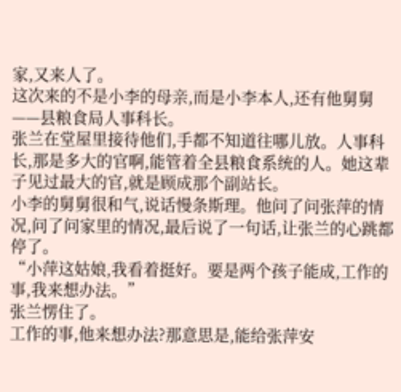家,又来人了。
这次来的不是小李的母亲,而是小李本人,还有他舅舅——县粮食局人事科长。
张兰在堂屋里接待他们,手都不知道往哪儿放。人事科长,那是多大的官啊,能管着全县粮食系统的人。她这辈子见过最大的官,就是顾成那个副站长。
小李的舅舅很和气,说话慢条斯理。他问了问张萍的情况,问了问家里的情况,最后说了一句话,让张兰的心跳都停了。
“小萍这姑娘,我看着挺好。要是两个孩子能成,工作的事,我来想办法。”
张兰愣住了。
工作的事,他来想办法?那意思是,能给张萍安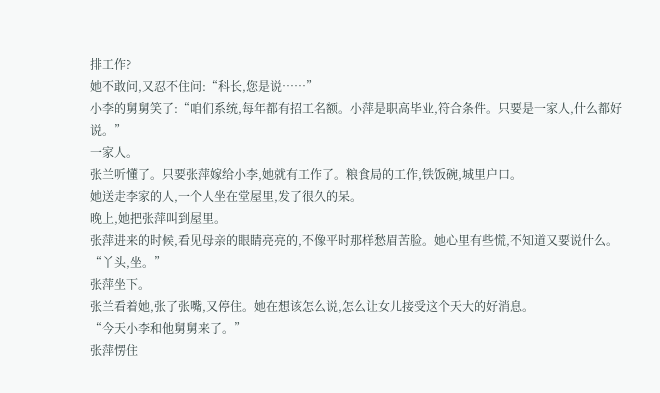排工作?
她不敢问,又忍不住问:“科长,您是说……”
小李的舅舅笑了:“咱们系统,每年都有招工名额。小萍是职高毕业,符合条件。只要是一家人,什么都好说。”
一家人。
张兰听懂了。只要张萍嫁给小李,她就有工作了。粮食局的工作,铁饭碗,城里户口。
她送走李家的人,一个人坐在堂屋里,发了很久的呆。
晚上,她把张萍叫到屋里。
张萍进来的时候,看见母亲的眼睛亮亮的,不像平时那样愁眉苦脸。她心里有些慌,不知道又要说什么。
“丫头,坐。”
张萍坐下。
张兰看着她,张了张嘴,又停住。她在想该怎么说,怎么让女儿接受这个天大的好消息。
“今天小李和他舅舅来了。”
张萍愣住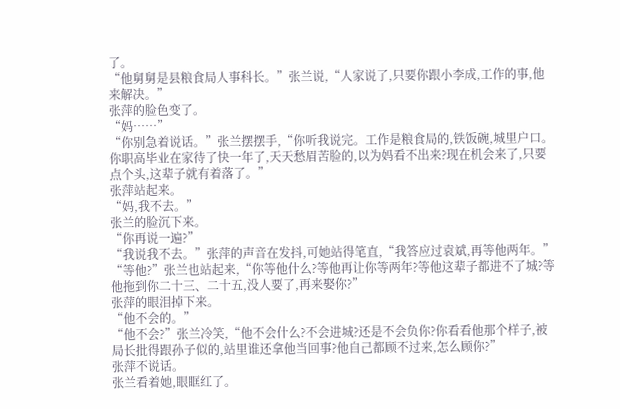了。
“他舅舅是县粮食局人事科长。”张兰说,“人家说了,只要你跟小李成,工作的事,他来解决。”
张萍的脸色变了。
“妈……”
“你别急着说话。”张兰摆摆手,“你听我说完。工作是粮食局的,铁饭碗,城里户口。你职高毕业在家待了快一年了,天天愁眉苦脸的,以为妈看不出来?现在机会来了,只要点个头,这辈子就有着落了。”
张萍站起来。
“妈,我不去。”
张兰的脸沉下来。
“你再说一遍?”
“我说我不去。”张萍的声音在发抖,可她站得笔直,“我答应过袁斌,再等他两年。”
“等他?”张兰也站起来,“你等他什么?等他再让你等两年?等他这辈子都进不了城?等他拖到你二十三、二十五,没人要了,再来娶你?”
张萍的眼泪掉下来。
“他不会的。”
“他不会?”张兰冷笑,“他不会什么?不会进城?还是不会负你?你看看他那个样子,被局长批得跟孙子似的,站里谁还拿他当回事?他自己都顾不过来,怎么顾你?”
张萍不说话。
张兰看着她,眼眶红了。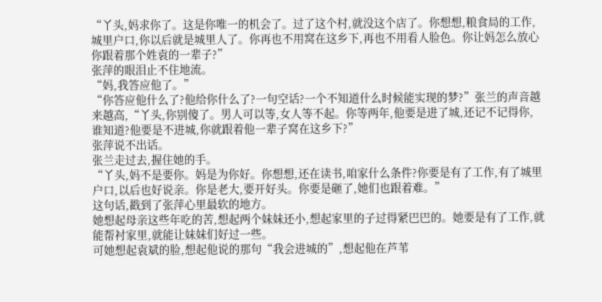“丫头,妈求你了。这是你唯一的机会了。过了这个村,就没这个店了。你想想,粮食局的工作,城里户口,你以后就是城里人了。你再也不用窝在这乡下,再也不用看人脸色。你让妈怎么放心你跟着那个姓袁的一辈子?”
张萍的眼泪止不住地流。
“妈,我答应他了。”
“你答应他什么了?他给你什么了?一句空话?一个不知道什么时候能实现的梦?”张兰的声音越来越高,“丫头,你别傻了。男人可以等,女人等不起。你等两年,他要是进了城,还记不记得你,谁知道?他要是不进城,你就跟着他一辈子窝在这乡下?”
张萍说不出话。
张兰走过去,握住她的手。
“丫头,妈不是要你。妈是为你好。你想想,还在读书,咱家什么条件?你要是有了工作,有了城里户口,以后也好说亲。你是老大,要开好头。你要是砸了,她们也跟着难。”
这句话,戳到了张萍心里最软的地方。
她想起母亲这些年吃的苦,想起两个妹妹还小,想起家里的子过得紧巴巴的。她要是有了工作,就能帮衬家里,就能让妹妹们好过一些。
可她想起袁斌的脸,想起他说的那句“我会进城的”,想起他在芦苇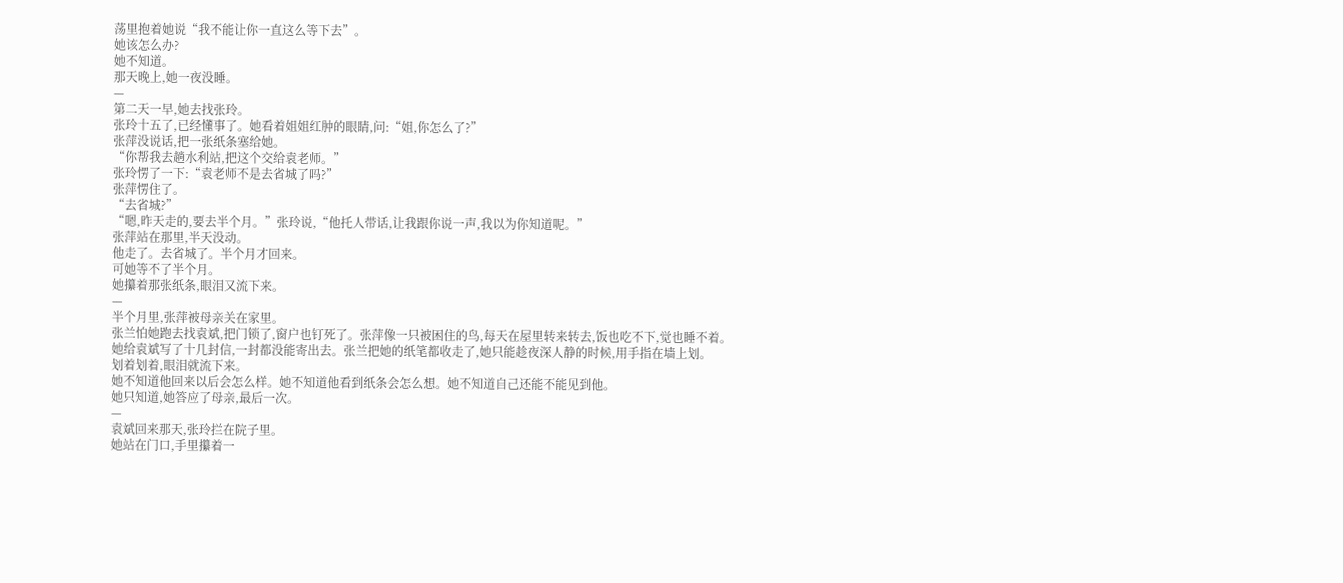荡里抱着她说“我不能让你一直这么等下去”。
她该怎么办?
她不知道。
那天晚上,她一夜没睡。
—
第二天一早,她去找张玲。
张玲十五了,已经懂事了。她看着姐姐红肿的眼睛,问:“姐,你怎么了?”
张萍没说话,把一张纸条塞给她。
“你帮我去趟水利站,把这个交给袁老师。”
张玲愣了一下:“袁老师不是去省城了吗?”
张萍愣住了。
“去省城?”
“嗯,昨天走的,要去半个月。”张玲说,“他托人带话,让我跟你说一声,我以为你知道呢。”
张萍站在那里,半天没动。
他走了。去省城了。半个月才回来。
可她等不了半个月。
她攥着那张纸条,眼泪又流下来。
—
半个月里,张萍被母亲关在家里。
张兰怕她跑去找袁斌,把门锁了,窗户也钉死了。张萍像一只被困住的鸟,每天在屋里转来转去,饭也吃不下,觉也睡不着。
她给袁斌写了十几封信,一封都没能寄出去。张兰把她的纸笔都收走了,她只能趁夜深人静的时候,用手指在墙上划。
划着划着,眼泪就流下来。
她不知道他回来以后会怎么样。她不知道他看到纸条会怎么想。她不知道自己还能不能见到他。
她只知道,她答应了母亲,最后一次。
—
袁斌回来那天,张玲拦在院子里。
她站在门口,手里攥着一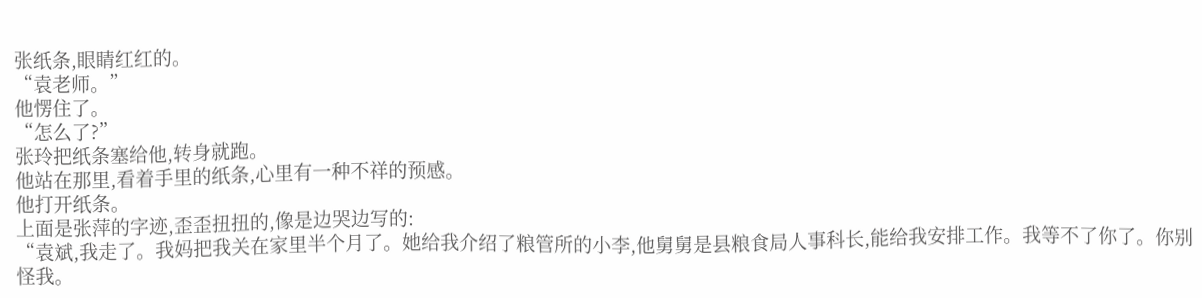张纸条,眼睛红红的。
“袁老师。”
他愣住了。
“怎么了?”
张玲把纸条塞给他,转身就跑。
他站在那里,看着手里的纸条,心里有一种不祥的预感。
他打开纸条。
上面是张萍的字迹,歪歪扭扭的,像是边哭边写的:
“袁斌,我走了。我妈把我关在家里半个月了。她给我介绍了粮管所的小李,他舅舅是县粮食局人事科长,能给我安排工作。我等不了你了。你别怪我。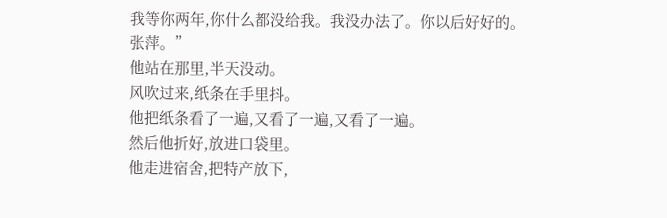我等你两年,你什么都没给我。我没办法了。你以后好好的。张萍。”
他站在那里,半天没动。
风吹过来,纸条在手里抖。
他把纸条看了一遍,又看了一遍,又看了一遍。
然后他折好,放进口袋里。
他走进宿舍,把特产放下,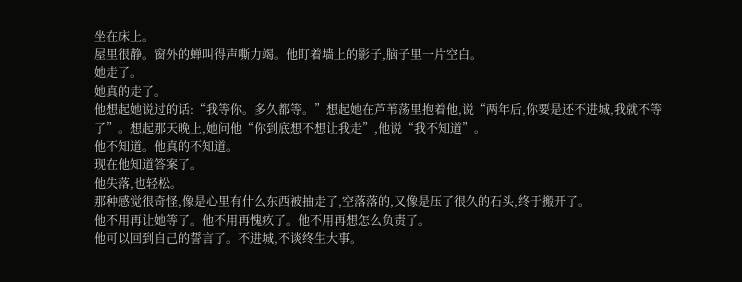坐在床上。
屋里很静。窗外的蝉叫得声嘶力竭。他盯着墙上的影子,脑子里一片空白。
她走了。
她真的走了。
他想起她说过的话:“我等你。多久都等。”想起她在芦苇荡里抱着他,说“两年后,你要是还不进城,我就不等了”。想起那天晚上,她问他“你到底想不想让我走”,他说“我不知道”。
他不知道。他真的不知道。
现在他知道答案了。
他失落,也轻松。
那种感觉很奇怪,像是心里有什么东西被抽走了,空落落的,又像是压了很久的石头,终于搬开了。
他不用再让她等了。他不用再愧疚了。他不用再想怎么负责了。
他可以回到自己的誓言了。不进城,不谈终生大事。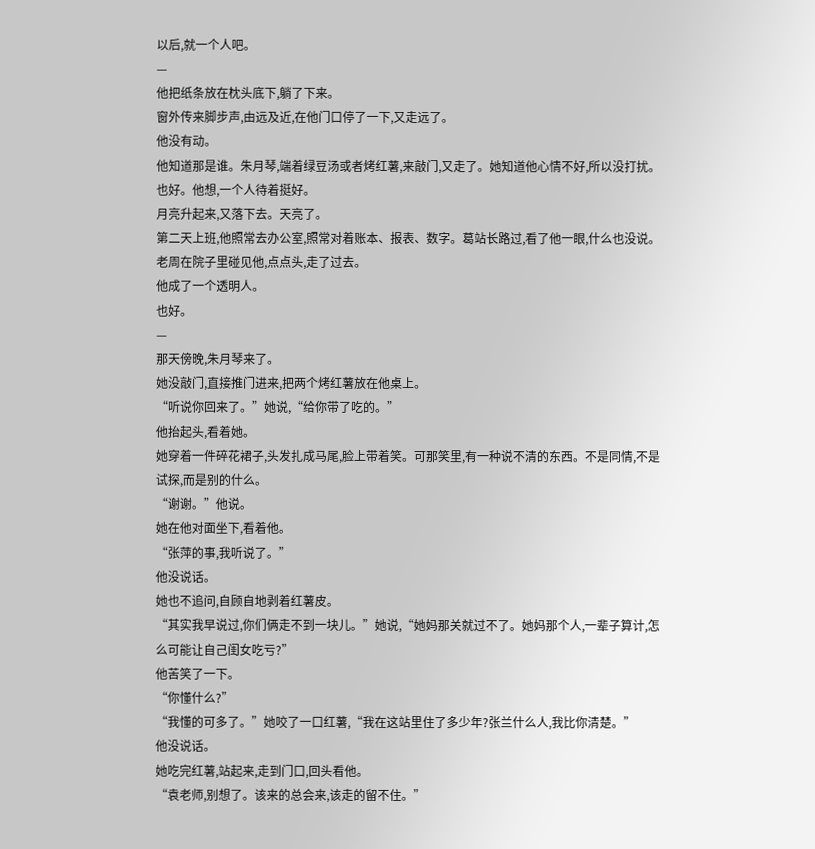以后,就一个人吧。
—
他把纸条放在枕头底下,躺了下来。
窗外传来脚步声,由远及近,在他门口停了一下,又走远了。
他没有动。
他知道那是谁。朱月琴,端着绿豆汤或者烤红薯,来敲门,又走了。她知道他心情不好,所以没打扰。
也好。他想,一个人待着挺好。
月亮升起来,又落下去。天亮了。
第二天上班,他照常去办公室,照常对着账本、报表、数字。葛站长路过,看了他一眼,什么也没说。老周在院子里碰见他,点点头,走了过去。
他成了一个透明人。
也好。
—
那天傍晚,朱月琴来了。
她没敲门,直接推门进来,把两个烤红薯放在他桌上。
“听说你回来了。”她说,“给你带了吃的。”
他抬起头,看着她。
她穿着一件碎花裙子,头发扎成马尾,脸上带着笑。可那笑里,有一种说不清的东西。不是同情,不是试探,而是别的什么。
“谢谢。”他说。
她在他对面坐下,看着他。
“张萍的事,我听说了。”
他没说话。
她也不追问,自顾自地剥着红薯皮。
“其实我早说过,你们俩走不到一块儿。”她说,“她妈那关就过不了。她妈那个人,一辈子算计,怎么可能让自己闺女吃亏?”
他苦笑了一下。
“你懂什么?”
“我懂的可多了。”她咬了一口红薯,“我在这站里住了多少年?张兰什么人,我比你清楚。”
他没说话。
她吃完红薯,站起来,走到门口,回头看他。
“袁老师,别想了。该来的总会来,该走的留不住。”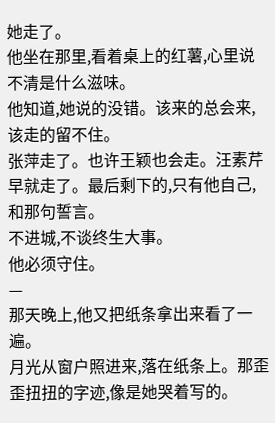她走了。
他坐在那里,看着桌上的红薯,心里说不清是什么滋味。
他知道,她说的没错。该来的总会来,该走的留不住。
张萍走了。也许王颖也会走。汪素芹早就走了。最后剩下的,只有他自己,和那句誓言。
不进城,不谈终生大事。
他必须守住。
—
那天晚上,他又把纸条拿出来看了一遍。
月光从窗户照进来,落在纸条上。那歪歪扭扭的字迹,像是她哭着写的。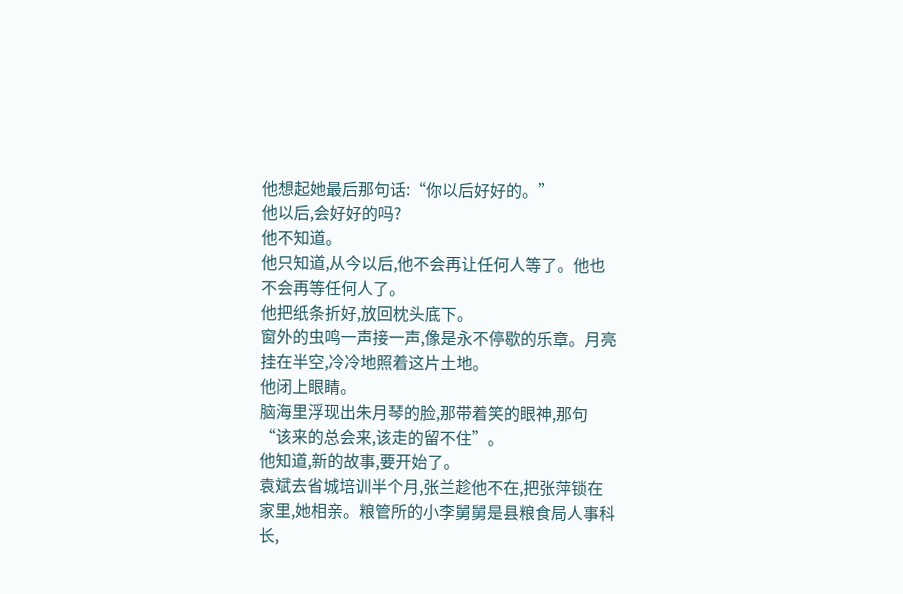他想起她最后那句话:“你以后好好的。”
他以后,会好好的吗?
他不知道。
他只知道,从今以后,他不会再让任何人等了。他也不会再等任何人了。
他把纸条折好,放回枕头底下。
窗外的虫鸣一声接一声,像是永不停歇的乐章。月亮挂在半空,冷冷地照着这片土地。
他闭上眼睛。
脑海里浮现出朱月琴的脸,那带着笑的眼神,那句“该来的总会来,该走的留不住”。
他知道,新的故事,要开始了。
袁斌去省城培训半个月,张兰趁他不在,把张萍锁在家里,她相亲。粮管所的小李舅舅是县粮食局人事科长,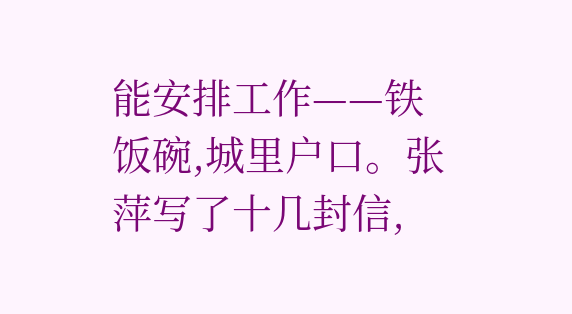能安排工作——铁饭碗,城里户口。张萍写了十几封信,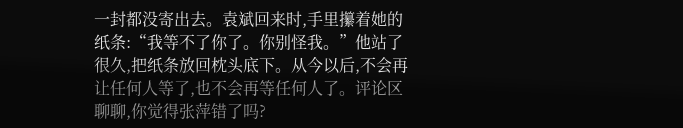一封都没寄出去。袁斌回来时,手里攥着她的纸条:“我等不了你了。你别怪我。”他站了很久,把纸条放回枕头底下。从今以后,不会再让任何人等了,也不会再等任何人了。评论区聊聊,你觉得张萍错了吗?